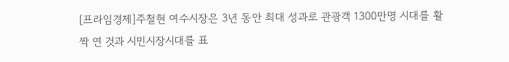[프라임경제]주철현 여수시장은 3년 동안 최대 성과로 관광객 1300만명 시대를 활짝 연 것과 시민시장시대를 표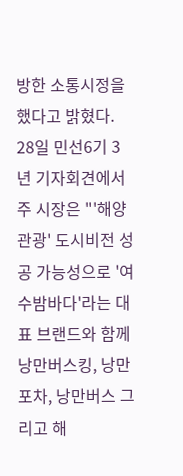방한 소통시정을 했다고 밝혔다.
28일 민선6기 3년 기자회견에서 주 시장은 "'해양관광' 도시비전 성공 가능성으로 '여수밤바다'라는 대표 브랜드와 함께 낭만버스킹, 낭만포차, 낭만버스 그리고 해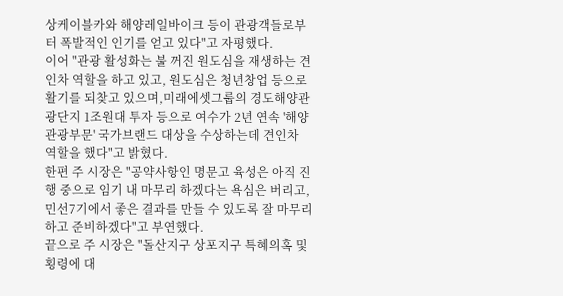상케이블카와 해양레일바이크 등이 관광객들로부터 폭발적인 인기를 얻고 있다"고 자평했다.
이어 "관광 활성화는 불 꺼진 원도심을 재생하는 견인차 역할을 하고 있고, 원도심은 청년창업 등으로 활기를 되찾고 있으며,미래에셋그룹의 경도해양관광단지 1조원대 투자 등으로 여수가 2년 연속 '해양관광부문' 국가브랜드 대상을 수상하는데 견인차 역할을 했다"고 밝혔다.
한편 주 시장은 "공약사항인 명문고 육성은 아직 진행 중으로 임기 내 마무리 하겠다는 욕심은 버리고, 민선7기에서 좋은 결과를 만들 수 있도록 잘 마무리하고 준비하겠다"고 부연했다.
끝으로 주 시장은 "돌산지구 상포지구 특혜의혹 및 횡령에 대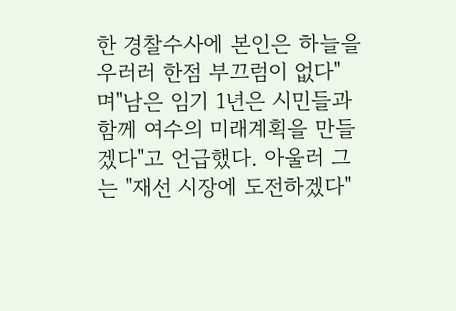한 경찰수사에 본인은 하늘을 우러러 한점 부끄럼이 없다"며"남은 임기 1년은 시민들과 함께 여수의 미래계획을 만들겠다"고 언급했다. 아울러 그는 "재선 시장에 도전하겠다"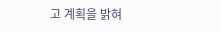고 계획을 밝혀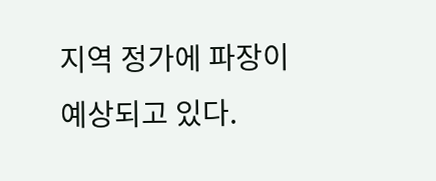지역 정가에 파장이 예상되고 있다.